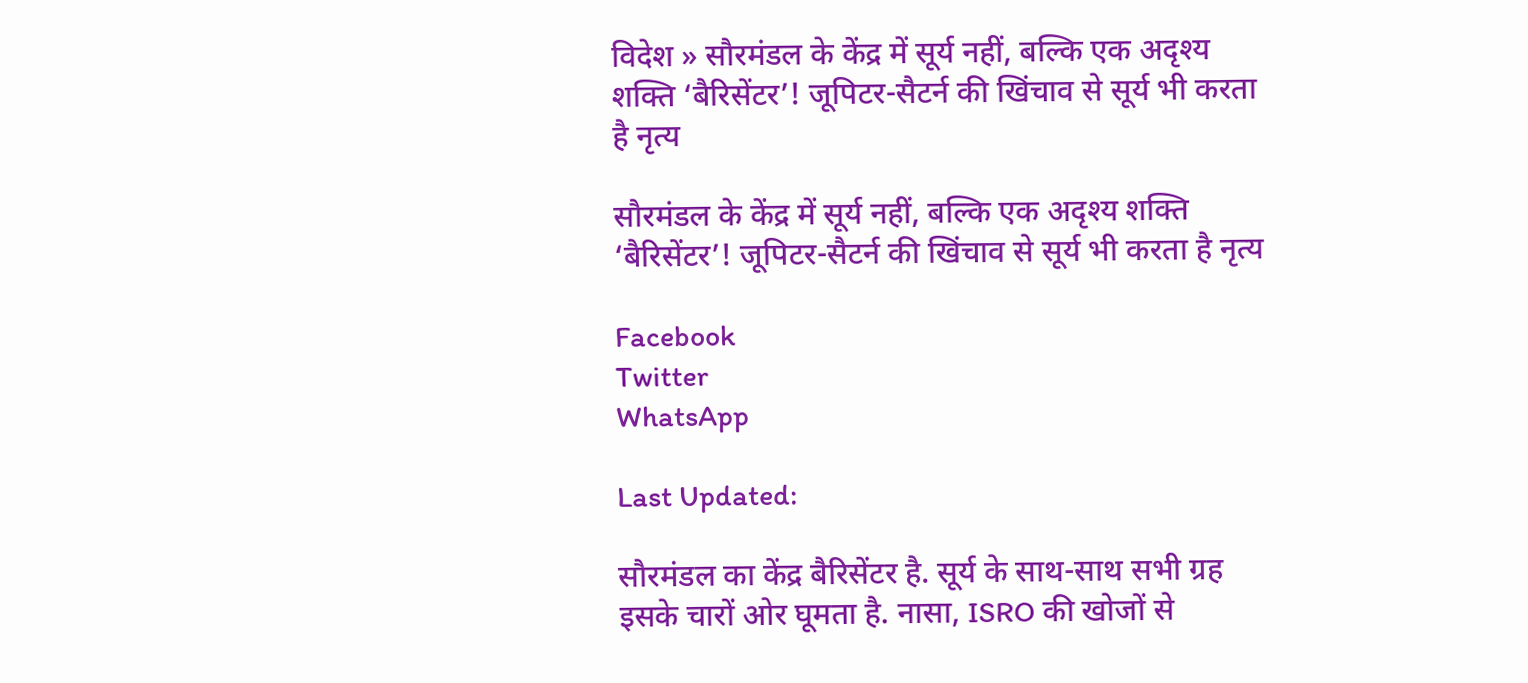विदेश » सौरमंडल के केंद्र में सूर्य नहीं, बल्कि एक अदृश्य शक्ति ‘बैरिसेंटर’! जूपिटर-सैटर्न की खिंचाव से सूर्य भी करता है नृत्य

सौरमंडल के केंद्र में सूर्य नहीं, बल्कि एक अदृश्य शक्ति ‘बैरिसेंटर’! जूपिटर-सैटर्न की खिंचाव से सूर्य भी करता है नृत्य

Facebook
Twitter
WhatsApp

Last Updated:

सौरमंडल का केंद्र बैरिसेंटर है. सूर्य के साथ-साथ सभी ग्रह इसके चारों ओर घूमता है. नासा, ISRO की खोजों से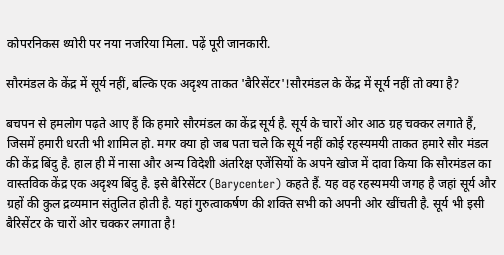कोपरनिकस थ्योरी पर नया नजरिया मिला. पढ़ें पूरी जानकारी.

सौरमंडल के केंद्र में सूर्य नहीं, बल्कि एक अदृश्य ताकत 'बैरिसेंटर'!सौरमंडल के केंद्र में सूर्य नहीं तो क्या है?

बचपन से हमलोग पढ़ते आए हैं कि हमारे सौरमंडल का केंद्र सूर्य है. सूर्य के चारों ओर आठ ग्रह चक्कर लगाते हैं, जिसमें हमारी धरती भी शामिल हो. मगर क्या हो जब पता चले कि सूर्य नहीं कोई रहस्यमयी ताकत हमारे सौर मंडल की केंद्र बिंदु है. हाल ही में नासा और अन्य विदेशी अंतरिक्ष एजेंसियों के अपने खोज में दावा किया कि सौरमंडल का वास्तविक केंद्र एक अदृश्य बिंदु है. इसे बैरिसेंटर (Barycenter) कहते हैं. यह वह रहस्यमयी जगह है जहां सूर्य और ग्रहों की कुल द्रव्यमान संतुलित होती है. यहां गुरुत्वाकर्षण की शक्ति सभी को अपनी ओर खींचती है. सूर्य भी इसी बैरिसेंटर के चारों ओर चक्कर लगाता है!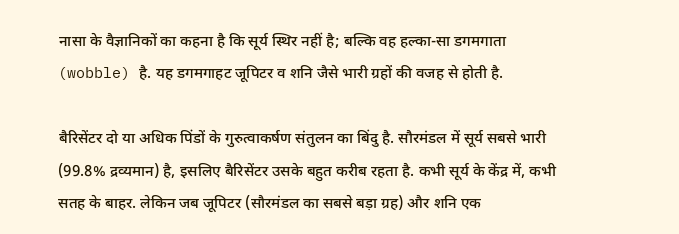नासा के वैज्ञानिकों का कहना है कि सूर्य स्थिर नहीं है; बल्कि वह हल्का-सा डगमगाता (wobble) है. यह डगमगाहट जूपिटर व शनि जैसे भारी ग्रहों की वजह से होती है.

बैरिसेंटर दो या अधिक पिंडों के गुरुत्वाकर्षण संतुलन का बिंदु है. सौरमंडल में सूर्य सबसे भारी (99.8% द्रव्यमान) है, इसलिए बैरिसेंटर उसके बहुत करीब रहता है. कभी सूर्य के केंद्र में, कभी सतह के बाहर. लेकिन जब जूपिटर (सौरमंडल का सबसे बड़ा ग्रह) और शनि एक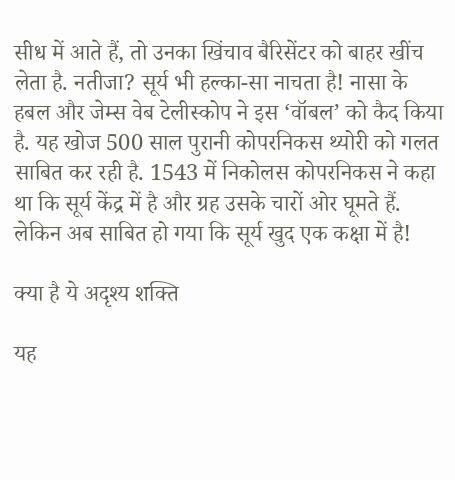सीध में आते हैं, तो उनका खिंचाव बैरिसेंटर को बाहर खींच लेता है. नतीजा? सूर्य भी हल्का-सा नाचता है! नासा के हबल और जेम्स वेब टेलीस्कोप ने इस ‘वॉबल’ को कैद किया है. यह खोज 500 साल पुरानी कोपरनिकस थ्योरी को गलत साबित कर रही है. 1543 में निकोलस कोपरनिकस ने कहा था कि सूर्य केंद्र में है और ग्रह उसके चारों ओर घूमते हैं. लेकिन अब साबित हो गया कि सूर्य खुद एक कक्षा में है!

क्या है ये अदृश्य शक्ति

यह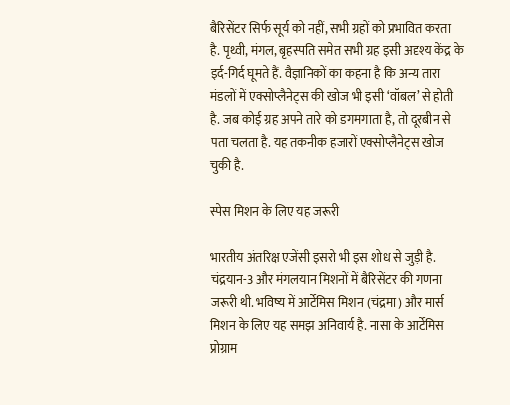बैरिसेंटर सिर्फ सूर्य को नहीं, सभी ग्रहों को प्रभावित करता है. पृथ्वी, मंगल, बृहस्पति समेत सभी ग्रह इसी अदृश्य केंद्र के इर्द-गिर्द घूमते हैं. वैज्ञानिकों का कहना है कि अन्य तारा मंडलों में एक्सोप्लैनेट्स की खोज भी इसी ‘वॉबल’ से होती है. जब कोई ग्रह अपने तारे को डगमगाता है, तो दूरबीन से पता चलता है. यह तकनीक हजारों एक्सोप्लैनेट्स खोज चुकी है.

स्पेस मिशन के लिए यह जरूरी

भारतीय अंतरिक्ष एजेंसी इसरो भी इस शोध से जुड़ी है. चंद्रयान-3 और मंगलयान मिशनों में बैरिसेंटर की गणना जरूरी थी. भविष्य में आर्टेमिस मिशन (चंद्रमा) और मार्स मिशन के लिए यह समझ अनिवार्य है. नासा के आर्टेमिस प्रोग्राम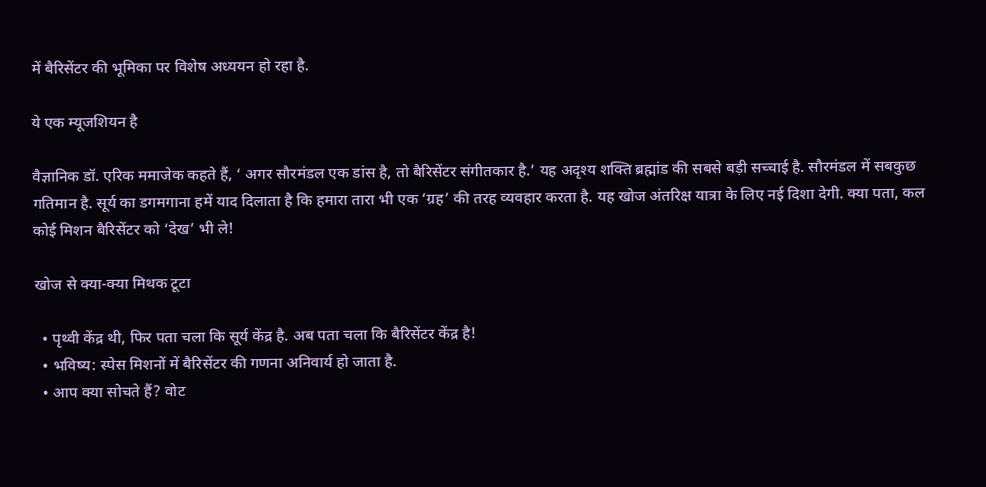में बैरिसेंटर की भूमिका पर विशेष अध्ययन हो रहा है.

ये एक म्यूजशियन है

वैज्ञानिक डॉ. एरिक ममाजेक कहते हैं, ‘ अगर सौरमंडल एक डांस है, तो बैरिसेंटर संगीतकार है.’ यह अदृश्य शक्ति ब्रह्मांड की सबसे बड़ी सच्चाई है. सौरमंडल में सबकुछ गतिमान है. सूर्य का डगमगाना हमें याद दिलाता है कि हमारा तारा भी एक ‘ग्रह’ की तरह व्यवहार करता है. यह खोज अंतरिक्ष यात्रा के लिए नई दिशा देगी. क्या पता, कल कोई मिशन बैरिसेंटर को ‘देख’ भी ले!

खोज से क्या-क्या मिथक टूटा

  • पृथ्वी केंद्र थी, फिर पता चला कि सूर्य केंद्र है. अब पता चला कि बैरिसेंटर केंद्र है!
  • भविष्य: स्पेस मिशनों में बैरिसेंटर की गणना अनिवार्य हो जाता है.
  • आप क्या सोचते हैं? वोट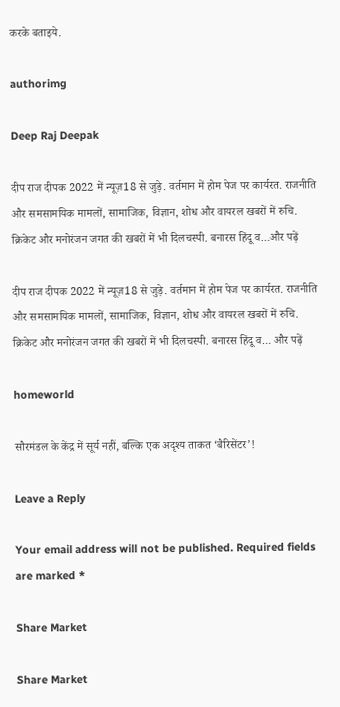करके बताइये.

authorimg

Deep Raj Deepak

दीप राज दीपक 2022 में न्यूज़18 से जुड़े. वर्तमान में होम पेज पर कार्यरत. राजनीति और समसामयिक मामलों, सामाजिक, विज्ञान, शोध और वायरल खबरों में रुचि. क्रिकेट और मनोरंजन जगत की खबरों में भी दिलचस्पी. बनारस हिंदू व…और पढ़ें

दीप राज दीपक 2022 में न्यूज़18 से जुड़े. वर्तमान में होम पेज पर कार्यरत. राजनीति और समसामयिक मामलों, सामाजिक, विज्ञान, शोध और वायरल खबरों में रुचि. क्रिकेट और मनोरंजन जगत की खबरों में भी दिलचस्पी. बनारस हिंदू व… और पढ़ें

homeworld

सौरमंडल के केंद्र में सूर्य नहीं, बल्कि एक अदृश्य ताकत ‘बैरिसेंटर’!

Leave a Reply

Your email address will not be published. Required fields are marked *

Share Market

Share Market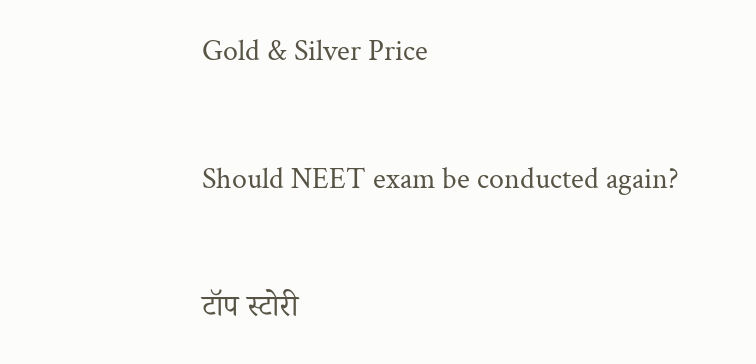Gold & Silver Price

Should NEET exam be conducted again?

टॉप स्टोरी